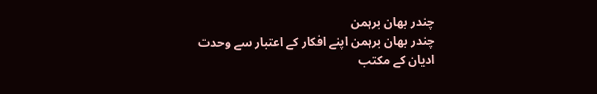چندر بھان برہمن
چندر بھان برہمن اپنے افکار کے اعتبار سے وحدت ادیان کے مکتب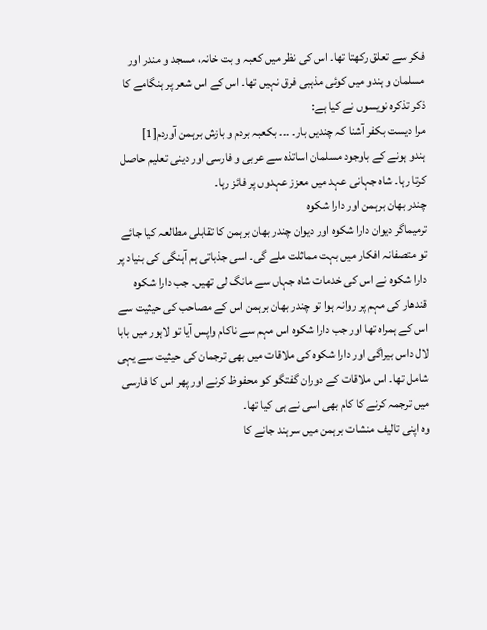فکر سے تعلق رکھتا تھا۔ اس کی نظر میں کعبہ و بت خانہ، مسجد و مندر اور مسلمان و ہندو میں کوئی مذہبی فرق نہیں تھا۔ اس کے اس شعر پر ہنگامے کا ذکر تذکرہ نویسوں نے کیا ہے:
مرا دیست بکفر آشنا کہ چندیں بار۔ ۔۔۔ بکعبہ بردم و بازش برہمن آوردم[1]
ہندو ہونے کے باوجود مسلمان اساتذہ سے عربی و فارسی اور دینی تعلیم حاصل کرتا رہا۔ شاہ جہانی عہد میں معزز عہدوں پر فائز رہا۔
چندر بھان برہمن اور دارا شکوہ
ترمیماگر دیوان دارا شکوہ اور دیوان چندر بھان برہمن کا تقابلی مطالعہ کیا جائے تو متصفانہ افکار میں بہت مماثلت ملے گی۔ اسی جذباتی ہم آہنگی کی بنیاد پر دارا شکوہ نے اس کی خدمات شاہ جہاں سے مانگ لی تھیں۔ جب دارا شکوہ قندھار کی مہم پر روانہ ہوا تو چندر بھان برہمن اس کے مصاحب کی حیثیت سے اس کے ہمراہ تھا اور جب دارا شکوہ اس مہم سے ناکام واپس آیا تو لاہور میں بابا لال داس بیراگی اور دارا شکوہ کی ملاقات میں بھی ترجمان کی حیثیت سے یہی شامل تھا۔ اس ملاقات کے دوران گفتگو کو محفوظ کرنے اور پھر اس کا فارسی میں ترجمہ کرنے کا کام بھی اسی نے ہی کیا تھا۔
وہ اپنی تالیف منشات برہمن میں سرہند جانے کا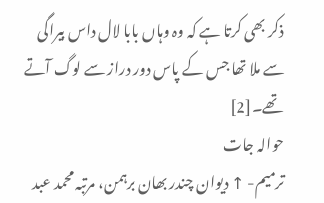ذکر بھی کرتا ہے کہ وہ وہاں بابا لال داس بیراگی سے ملا تھا جس کے پاس دور دراز سے لوگ آتے تھے۔[2]
حوالہ جات
ترمیم- ↑ دیوان چندر بھان برہمن، مرتبہ محمد عبد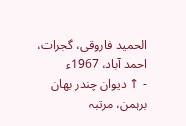الحمید فاروقی، گجرات، احمد آباد، 1967ء
- ↑ دیوان چندر بھان برہمن، مرتبہ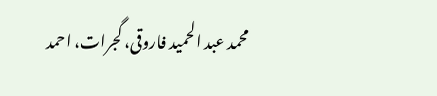محمد عبد الحمید فاروقی، گجرات، احمد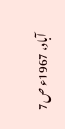آباد، 1967ء ص7